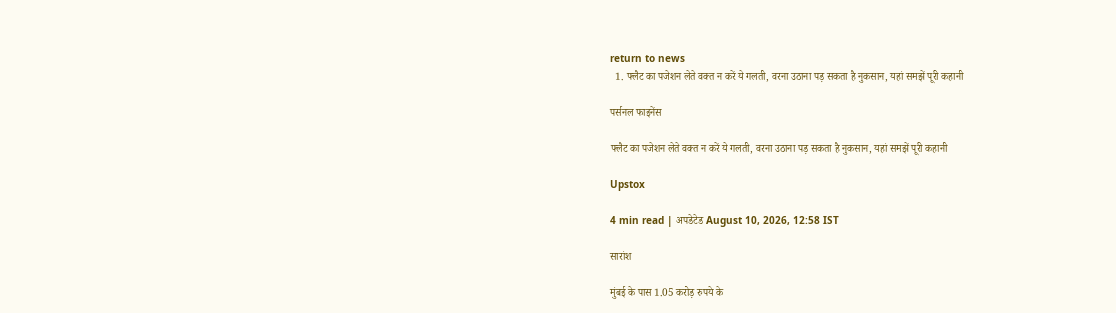return to news
  1. फ्लैट का पजेशन लेते वक्त न करें ये गलती, वरना उठाना पड़ सकता है नुकसान, यहां समझें पूरी कहानी

पर्सनल फाइनेंस

फ्लैट का पजेशन लेते वक्त न करें ये गलती, वरना उठाना पड़ सकता है नुकसान, यहां समझें पूरी कहानी

Upstox

4 min read | अपडेटेड August 10, 2026, 12:58 IST

सारांश

मुंबई के पास 1.05 करोड़ रुपये के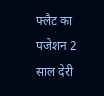फ्लैट का पजेशन 2 साल देरी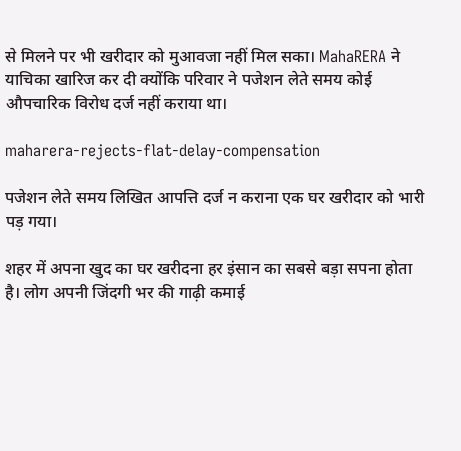से मिलने पर भी खरीदार को मुआवजा नहीं मिल सका। MahaRERA ने याचिका खारिज कर दी क्योंकि परिवार ने पजेशन लेते समय कोई औपचारिक विरोध दर्ज नहीं कराया था।

maharera-rejects-flat-delay-compensation

पजेशन लेते समय लिखित आपत्ति दर्ज न कराना एक घर खरीदार को भारी पड़ गया।

शहर में अपना खुद का घर खरीदना हर इंसान का सबसे बड़ा सपना होता है। लोग अपनी जिंदगी भर की गाढ़ी कमाई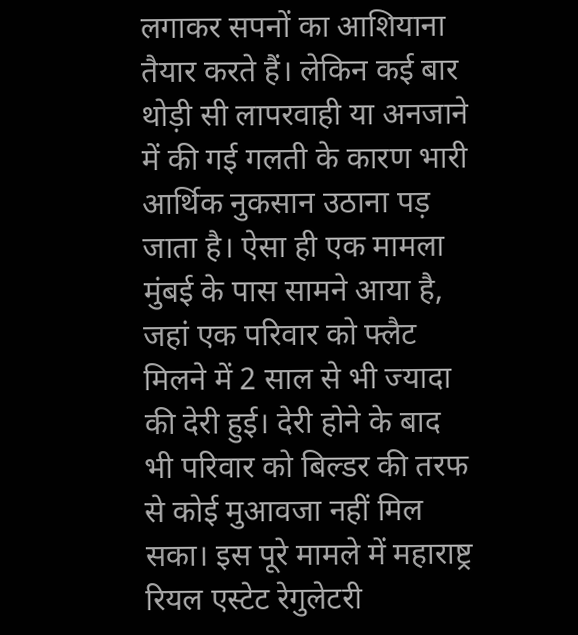लगाकर सपनों का आशियाना तैयार करते हैं। लेकिन कई बार थोड़ी सी लापरवाही या अनजाने में की गई गलती के कारण भारी आर्थिक नुकसान उठाना पड़ जाता है। ऐसा ही एक मामला मुंबई के पास सामने आया है, जहां एक परिवार को फ्लैट मिलने में 2 साल से भी ज्यादा की देरी हुई। देरी होने के बाद भी परिवार को बिल्डर की तरफ से कोई मुआवजा नहीं मिल सका। इस पूरे मामले में महाराष्ट्र रियल एस्टेट रेगुलेटरी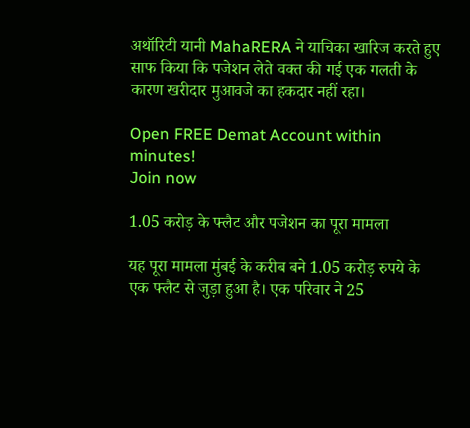अथॉरिटी यानी MahaRERA ने याचिका खारिज करते हुए साफ किया कि पजेशन लेते वक्त की गई एक गलती के कारण खरीदार मुआवजे का हकदार नहीं रहा।

Open FREE Demat Account within minutes!
Join now

1.05 करोड़ के फ्लैट और पजेशन का पूरा मामला

यह पूरा मामला मुंबई के करीब बने 1.05 करोड़ रुपये के एक फ्लैट से जुड़ा हुआ है। एक परिवार ने 25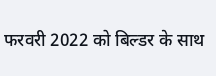फरवरी 2022 को बिल्डर के साथ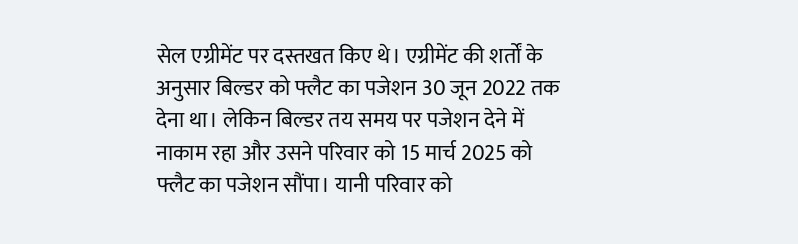सेल एग्रीमेंट पर दस्तखत किए थे। एग्रीमेंट की शर्तों के अनुसार बिल्डर को फ्लैट का पजेशन 30 जून 2022 तक देना था। लेकिन बिल्डर तय समय पर पजेशन देने में नाकाम रहा और उसने परिवार को 15 मार्च 2025 को फ्लैट का पजेशन सौंपा। यानी परिवार को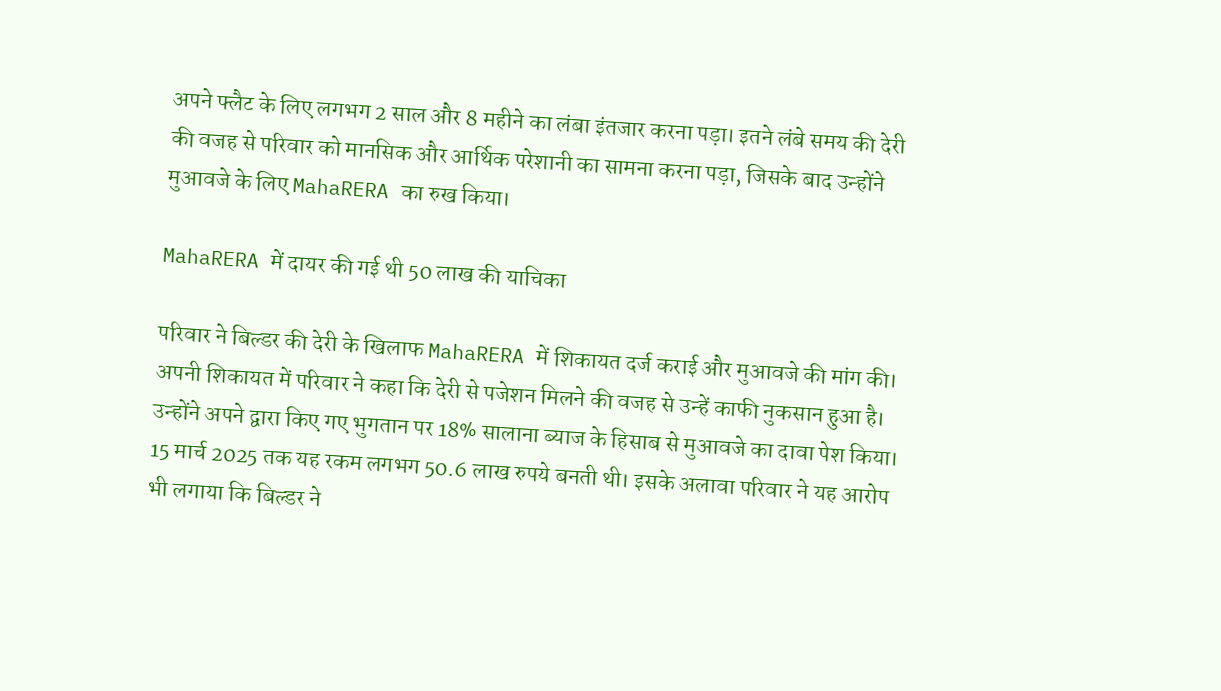अपने फ्लैट के लिए लगभग 2 साल और 8 महीने का लंबा इंतजार करना पड़ा। इतने लंबे समय की देरी की वजह से परिवार को मानसिक और आर्थिक परेशानी का सामना करना पड़ा, जिसके बाद उन्होंने मुआवजे के लिए MahaRERA का रुख किया।

MahaRERA में दायर की गई थी 50 लाख की याचिका

परिवार ने बिल्डर की देरी के खिलाफ MahaRERA में शिकायत दर्ज कराई और मुआवजे की मांग की। अपनी शिकायत में परिवार ने कहा कि देरी से पजेशन मिलने की वजह से उन्हें काफी नुकसान हुआ है। उन्होंने अपने द्वारा किए गए भुगतान पर 18% सालाना ब्याज के हिसाब से मुआवजे का दावा पेश किया। 15 मार्च 2025 तक यह रकम लगभग 50.6 लाख रुपये बनती थी। इसके अलावा परिवार ने यह आरोप भी लगाया कि बिल्डर ने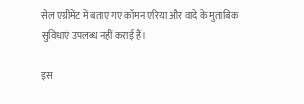सेल एग्रीमेंट में बताए गए कॉमन एरिया और वादे के मुताबिक सुविधाएं उपलब्ध नहीं कराई हैं।

इस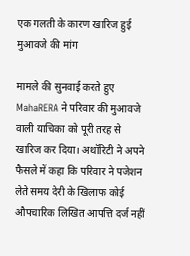एक गलती के कारण खारिज हुई मुआवजे की मांग

मामले की सुनवाई करते हुए MahaRERA ने परिवार की मुआवजे वाली याचिका को पूरी तरह से खारिज कर दिया। अथॉरिटी ने अपने फैसले में कहा कि परिवार ने पजेशन लेते समय देरी के खिलाफ कोई औपचारिक लिखित आपत्ति दर्ज नहीं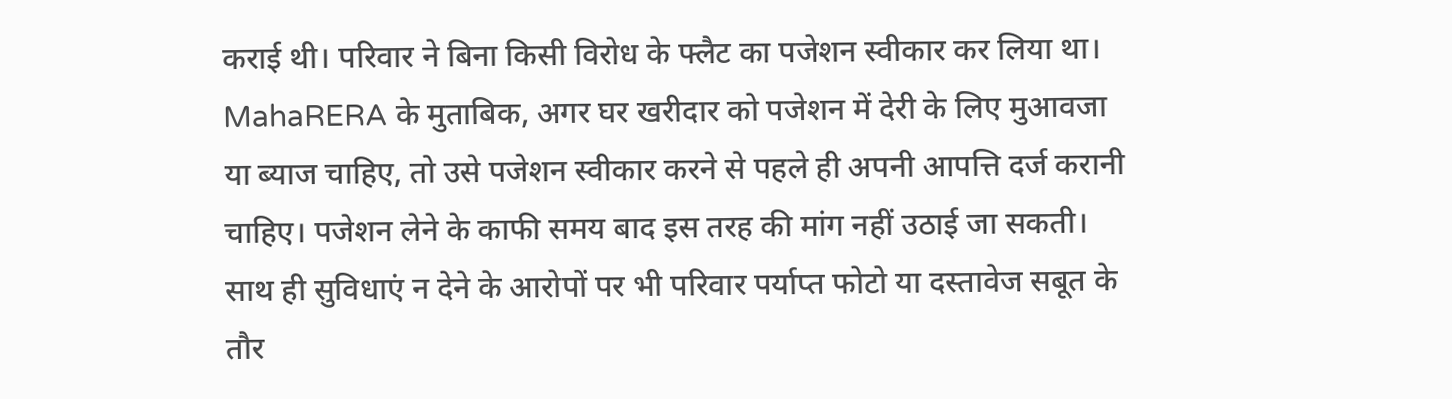कराई थी। परिवार ने बिना किसी विरोध के फ्लैट का पजेशन स्वीकार कर लिया था। MahaRERA के मुताबिक, अगर घर खरीदार को पजेशन में देरी के लिए मुआवजा या ब्याज चाहिए, तो उसे पजेशन स्वीकार करने से पहले ही अपनी आपत्ति दर्ज करानी चाहिए। पजेशन लेने के काफी समय बाद इस तरह की मांग नहीं उठाई जा सकती। साथ ही सुविधाएं न देने के आरोपों पर भी परिवार पर्याप्त फोटो या दस्तावेज सबूत के तौर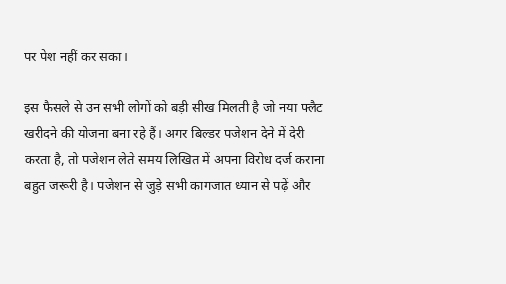पर पेश नहीं कर सका।

इस फैसले से उन सभी लोगों को बड़ी सीख मिलती है जो नया फ्लैट खरीदने की योजना बना रहे हैं। अगर बिल्डर पजेशन देने में देरी करता है, तो पजेशन लेते समय लिखित में अपना विरोध दर्ज कराना बहुत जरूरी है। पजेशन से जुड़े सभी कागजात ध्यान से पढ़ें और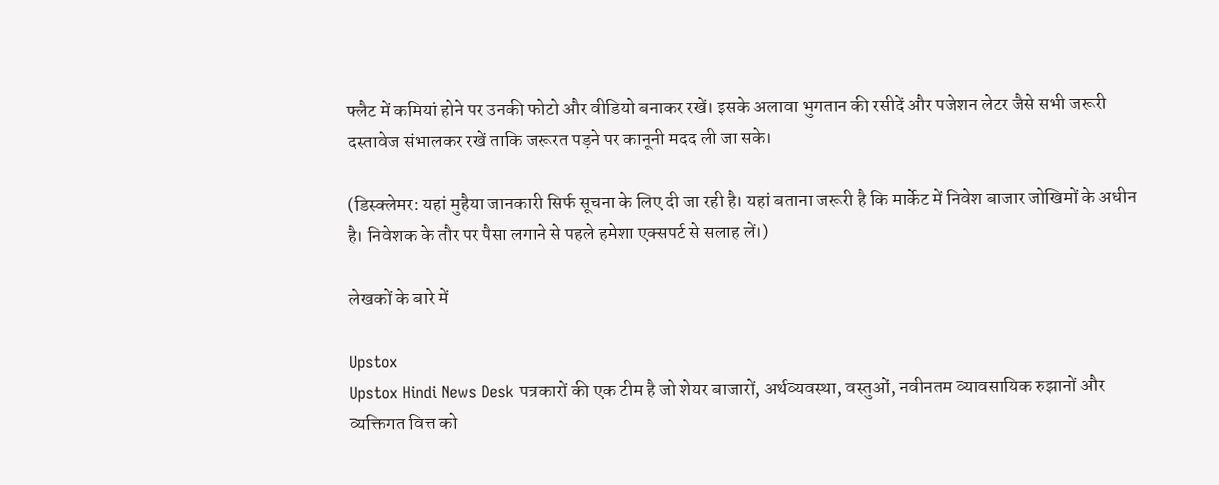फ्लैट में कमियां होने पर उनकी फोटो और वीडियो बनाकर रखें। इसके अलावा भुगतान की रसीदें और पजेशन लेटर जैसे सभी जरूरी दस्तावेज संभालकर रखें ताकि जरूरत पड़ने पर कानूनी मदद ली जा सके।

(डिस्क्लेमर: यहां मुहैया जानकारी सिर्फ सूचना के लिए दी जा रही है। यहां बताना जरूरी है कि मार्केट में निवेश बाजार जोखिमों के अधीन है। निवेशक के तौर पर पैसा लगाने से पहले हमेशा एक्सपर्ट से सलाह लें।)

लेखकों के बारे में

Upstox
Upstox Hindi News Desk पत्रकारों की एक टीम है जो शेयर बाजारों, अर्थव्यवस्था, वस्तुओं, नवीनतम व्यावसायिक रुझानों और व्यक्तिगत वित्त को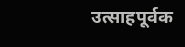उत्साहपूर्वक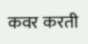कवर करती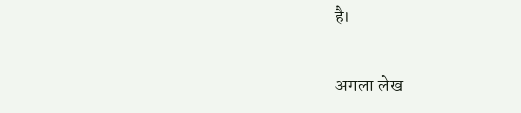है।

अगला लेख